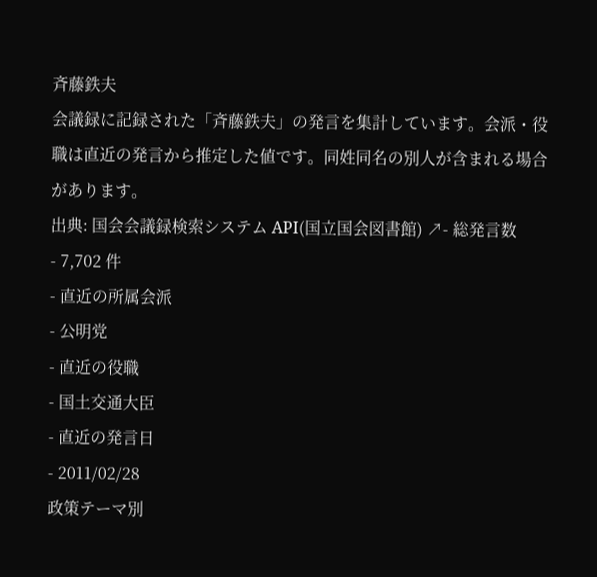斉藤鉄夫
会議録に記録された「斉藤鉄夫」の発言を集計しています。会派・役職は直近の発言から推定した値です。同姓同名の別人が含まれる場合があります。
出典: 国会会議録検索システム API(国立国会図書館) ↗- 総発言数
- 7,702 件
- 直近の所属会派
- 公明党
- 直近の役職
- 国土交通大臣
- 直近の発言日
- 2011/02/28
政策テーマ別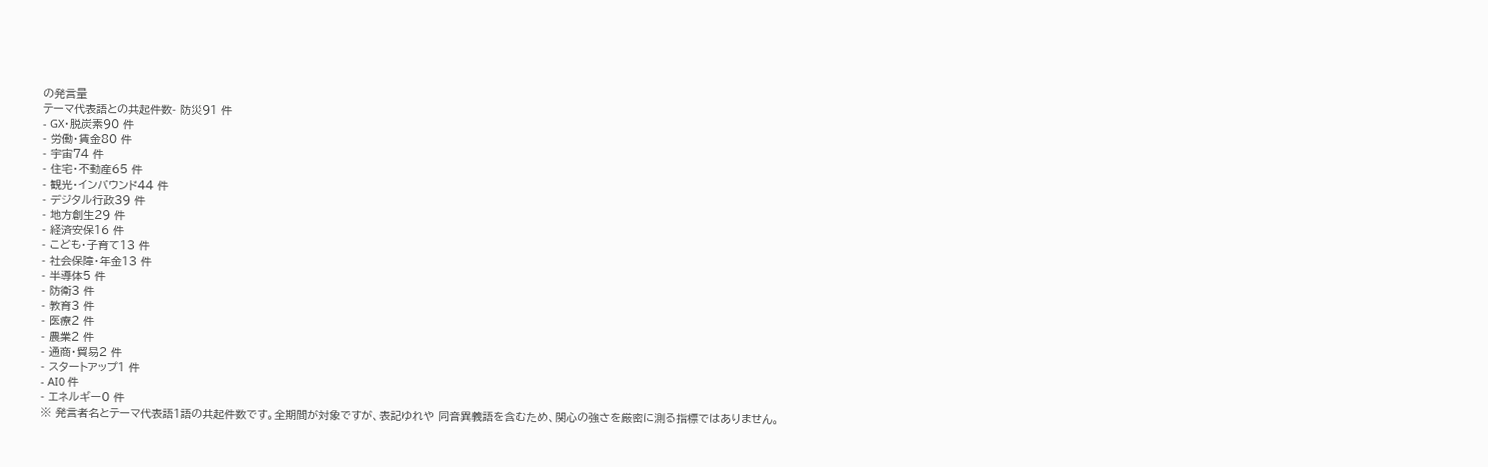の発言量
テーマ代表語との共起件数- 防災91 件
- GX・脱炭素90 件
- 労働・賃金80 件
- 宇宙74 件
- 住宅・不動産65 件
- 観光・インバウンド44 件
- デジタル行政39 件
- 地方創生29 件
- 経済安保16 件
- こども・子育て13 件
- 社会保障・年金13 件
- 半導体5 件
- 防衛3 件
- 教育3 件
- 医療2 件
- 農業2 件
- 通商・貿易2 件
- スタートアップ1 件
- AI0 件
- エネルギー0 件
※ 発言者名とテーマ代表語1語の共起件数です。全期間が対象ですが、表記ゆれや 同音異義語を含むため、関心の強さを厳密に測る指標ではありません。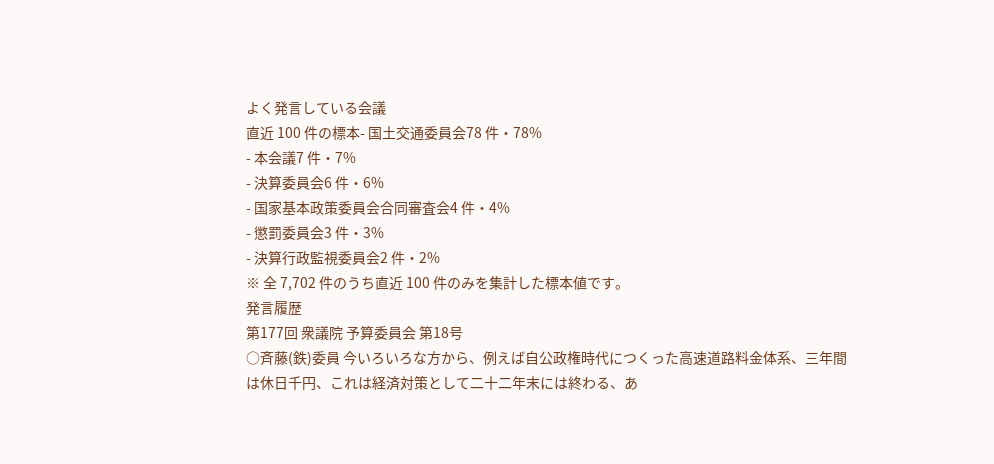よく発言している会議
直近 100 件の標本- 国土交通委員会78 件・78%
- 本会議7 件・7%
- 決算委員会6 件・6%
- 国家基本政策委員会合同審査会4 件・4%
- 懲罰委員会3 件・3%
- 決算行政監視委員会2 件・2%
※ 全 7,702 件のうち直近 100 件のみを集計した標本値です。
発言履歴
第177回 衆議院 予算委員会 第18号
○斉藤(鉄)委員 今いろいろな方から、例えば自公政権時代につくった高速道路料金体系、三年間は休日千円、これは経済対策として二十二年末には終わる、あ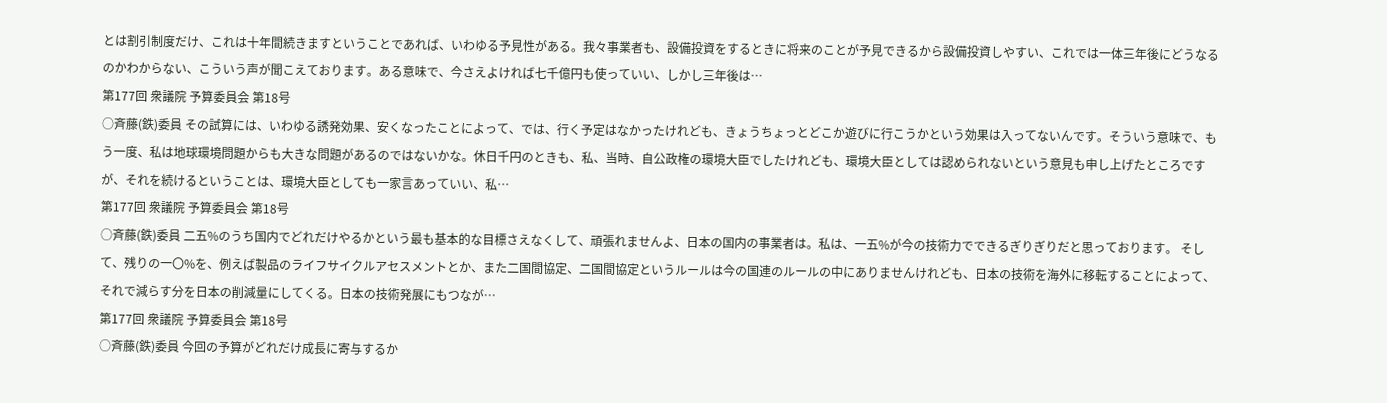とは割引制度だけ、これは十年間続きますということであれば、いわゆる予見性がある。我々事業者も、設備投資をするときに将来のことが予見できるから設備投資しやすい、これでは一体三年後にどうなるのかわからない、こういう声が聞こえております。ある意味で、今さえよければ七千億円も使っていい、しかし三年後は…
第177回 衆議院 予算委員会 第18号
○斉藤(鉄)委員 その試算には、いわゆる誘発効果、安くなったことによって、では、行く予定はなかったけれども、きょうちょっとどこか遊びに行こうかという効果は入ってないんです。そういう意味で、もう一度、私は地球環境問題からも大きな問題があるのではないかな。休日千円のときも、私、当時、自公政権の環境大臣でしたけれども、環境大臣としては認められないという意見も申し上げたところですが、それを続けるということは、環境大臣としても一家言あっていい、私…
第177回 衆議院 予算委員会 第18号
○斉藤(鉄)委員 二五%のうち国内でどれだけやるかという最も基本的な目標さえなくして、頑張れませんよ、日本の国内の事業者は。私は、一五%が今の技術力でできるぎりぎりだと思っております。 そして、残りの一〇%を、例えば製品のライフサイクルアセスメントとか、また二国間協定、二国間協定というルールは今の国連のルールの中にありませんけれども、日本の技術を海外に移転することによって、それで減らす分を日本の削減量にしてくる。日本の技術発展にもつなが…
第177回 衆議院 予算委員会 第18号
○斉藤(鉄)委員 今回の予算がどれだけ成長に寄与するか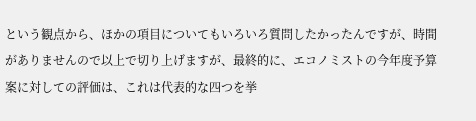という観点から、ほかの項目についてもいろいろ質問したかったんですが、時間がありませんので以上で切り上げますが、最終的に、エコノミストの今年度予算案に対しての評価は、これは代表的な四つを挙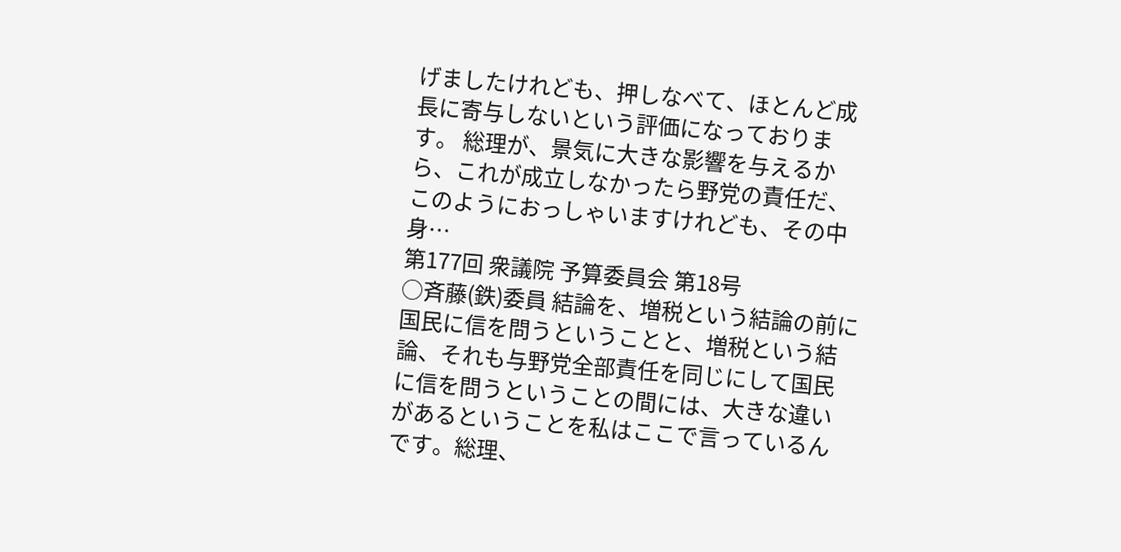げましたけれども、押しなべて、ほとんど成長に寄与しないという評価になっております。 総理が、景気に大きな影響を与えるから、これが成立しなかったら野党の責任だ、このようにおっしゃいますけれども、その中身…
第177回 衆議院 予算委員会 第18号
○斉藤(鉄)委員 結論を、増税という結論の前に国民に信を問うということと、増税という結論、それも与野党全部責任を同じにして国民に信を問うということの間には、大きな違いがあるということを私はここで言っているんです。総理、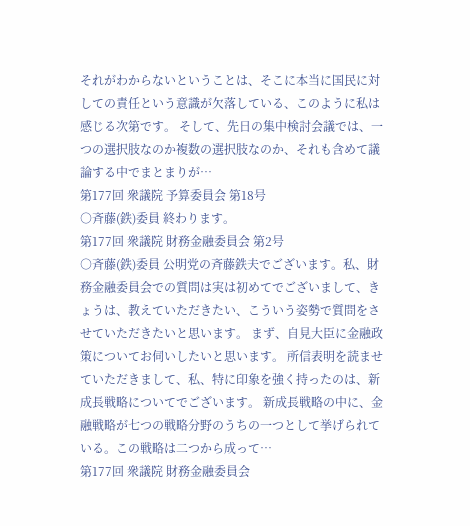それがわからないということは、そこに本当に国民に対しての責任という意識が欠落している、このように私は感じる次第です。 そして、先日の集中検討会議では、一つの選択肢なのか複数の選択肢なのか、それも含めて議論する中でまとまりが…
第177回 衆議院 予算委員会 第18号
○斉藤(鉄)委員 終わります。
第177回 衆議院 財務金融委員会 第2号
○斉藤(鉄)委員 公明党の斉藤鉄夫でございます。私、財務金融委員会での質問は実は初めてでございまして、きょうは、教えていただきたい、こういう姿勢で質問をさせていただきたいと思います。 まず、自見大臣に金融政策についてお伺いしたいと思います。 所信表明を読ませていただきまして、私、特に印象を強く持ったのは、新成長戦略についてでございます。 新成長戦略の中に、金融戦略が七つの戦略分野のうちの一つとして挙げられている。この戦略は二つから成って…
第177回 衆議院 財務金融委員会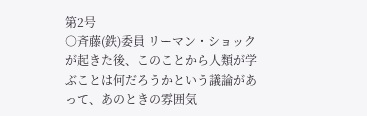第2号
○斉藤(鉄)委員 リーマン・ショックが起きた後、このことから人類が学ぶことは何だろうかという議論があって、あのときの雰囲気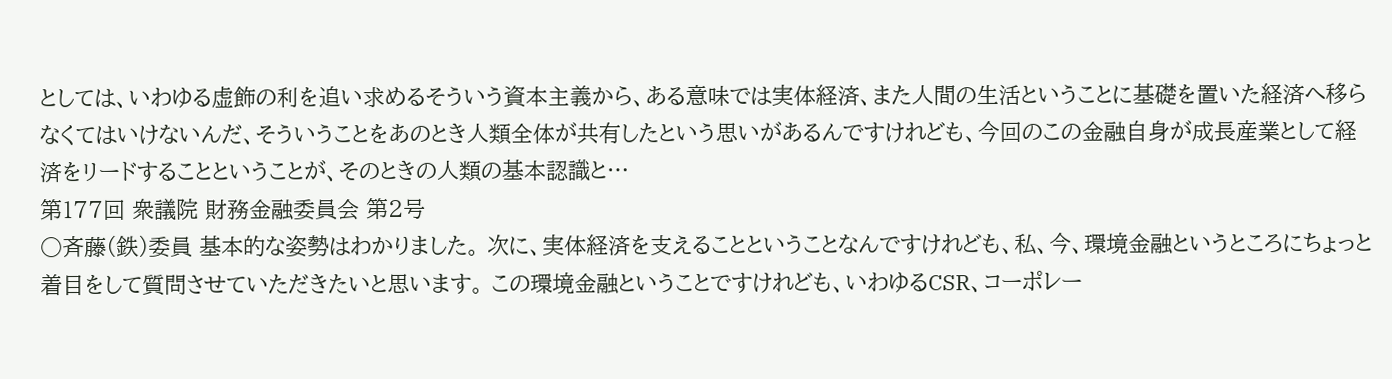としては、いわゆる虚飾の利を追い求めるそういう資本主義から、ある意味では実体経済、また人間の生活ということに基礎を置いた経済へ移らなくてはいけないんだ、そういうことをあのとき人類全体が共有したという思いがあるんですけれども、今回のこの金融自身が成長産業として経済をリードすることということが、そのときの人類の基本認識と…
第177回 衆議院 財務金融委員会 第2号
○斉藤(鉄)委員 基本的な姿勢はわかりました。 次に、実体経済を支えることということなんですけれども、私、今、環境金融というところにちょっと着目をして質問させていただきたいと思います。 この環境金融ということですけれども、いわゆるCSR、コーポレー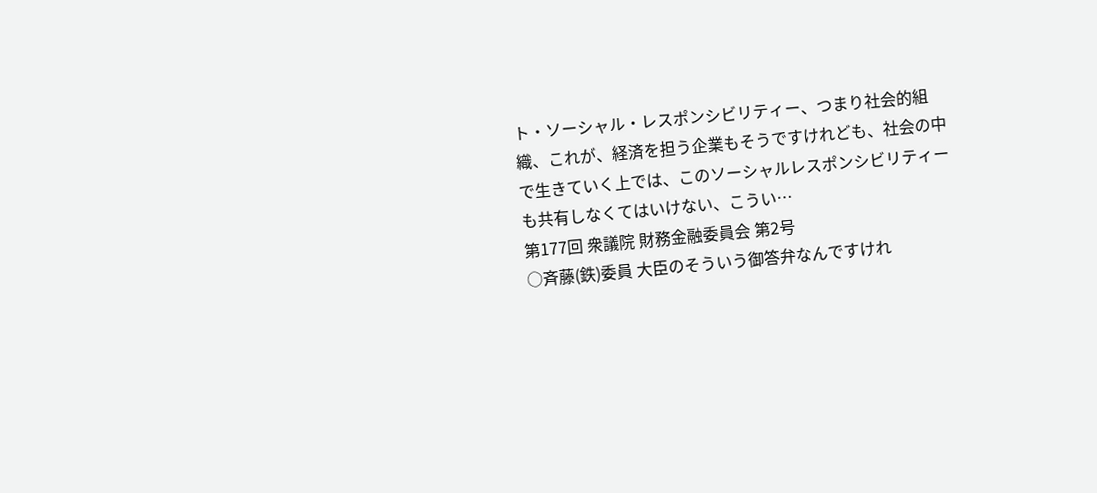ト・ソーシャル・レスポンシビリティー、つまり社会的組織、これが、経済を担う企業もそうですけれども、社会の中で生きていく上では、このソーシャルレスポンシビリティーも共有しなくてはいけない、こうい…
第177回 衆議院 財務金融委員会 第2号
○斉藤(鉄)委員 大臣のそういう御答弁なんですけれ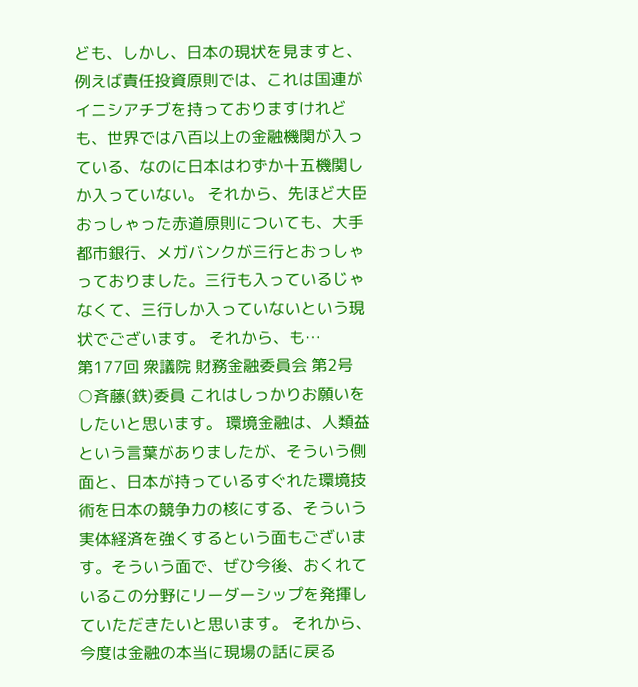ども、しかし、日本の現状を見ますと、例えば責任投資原則では、これは国連がイニシアチブを持っておりますけれども、世界では八百以上の金融機関が入っている、なのに日本はわずか十五機関しか入っていない。 それから、先ほど大臣おっしゃった赤道原則についても、大手都市銀行、メガバンクが三行とおっしゃっておりました。三行も入っているじゃなくて、三行しか入っていないという現状でございます。 それから、も…
第177回 衆議院 財務金融委員会 第2号
○斉藤(鉄)委員 これはしっかりお願いをしたいと思います。 環境金融は、人類益という言葉がありましたが、そういう側面と、日本が持っているすぐれた環境技術を日本の競争力の核にする、そういう実体経済を強くするという面もございます。そういう面で、ぜひ今後、おくれているこの分野にリーダーシップを発揮していただきたいと思います。 それから、今度は金融の本当に現場の話に戻る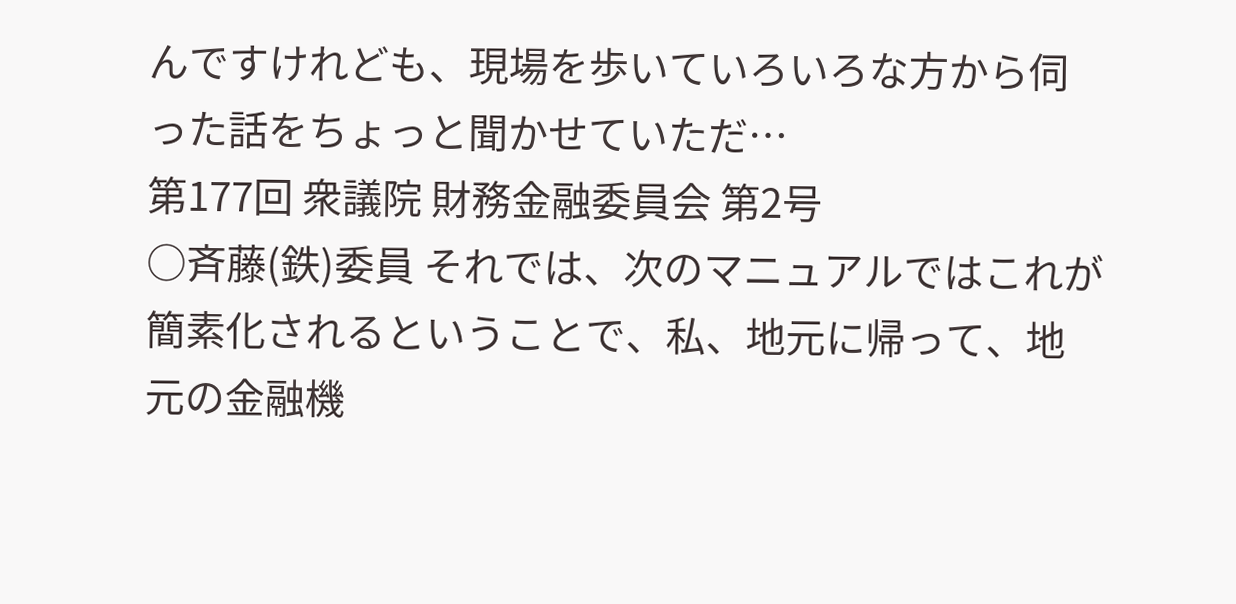んですけれども、現場を歩いていろいろな方から伺った話をちょっと聞かせていただ…
第177回 衆議院 財務金融委員会 第2号
○斉藤(鉄)委員 それでは、次のマニュアルではこれが簡素化されるということで、私、地元に帰って、地元の金融機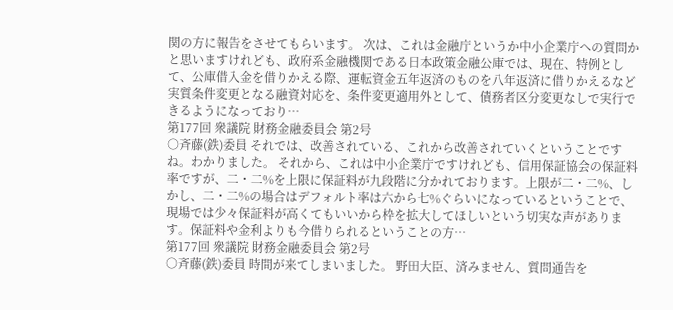関の方に報告をさせてもらいます。 次は、これは金融庁というか中小企業庁への質問かと思いますけれども、政府系金融機関である日本政策金融公庫では、現在、特例として、公庫借入金を借りかえる際、運転資金五年返済のものを八年返済に借りかえるなど実質条件変更となる融資対応を、条件変更適用外として、債務者区分変更なしで実行できるようになっており…
第177回 衆議院 財務金融委員会 第2号
○斉藤(鉄)委員 それでは、改善されている、これから改善されていくということですね。わかりました。 それから、これは中小企業庁ですけれども、信用保証協会の保証料率ですが、二・二%を上限に保証料が九段階に分かれております。上限が二・二%、しかし、二・二%の場合はデフォルト率は六から七%ぐらいになっているということで、現場では少々保証料が高くてもいいから枠を拡大してほしいという切実な声があります。保証料や金利よりも今借りられるということの方…
第177回 衆議院 財務金融委員会 第2号
○斉藤(鉄)委員 時間が来てしまいました。 野田大臣、済みません、質問通告を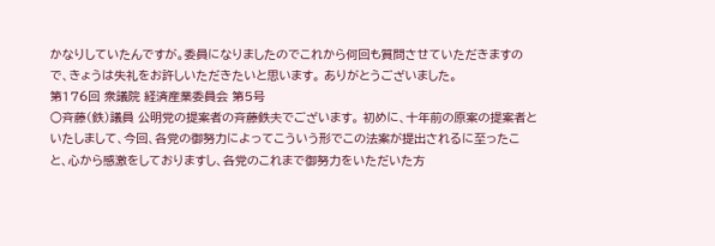かなりしていたんですが。委員になりましたのでこれから何回も質問させていただきますので、きょうは失礼をお許しいただきたいと思います。 ありがとうございました。
第176回 衆議院 経済産業委員会 第5号
○斉藤(鉄)議員 公明党の提案者の斉藤鉄夫でございます。 初めに、十年前の原案の提案者といたしまして、今回、各党の御努力によってこういう形でこの法案が提出されるに至ったこと、心から感激をしておりますし、各党のこれまで御努力をいただいた方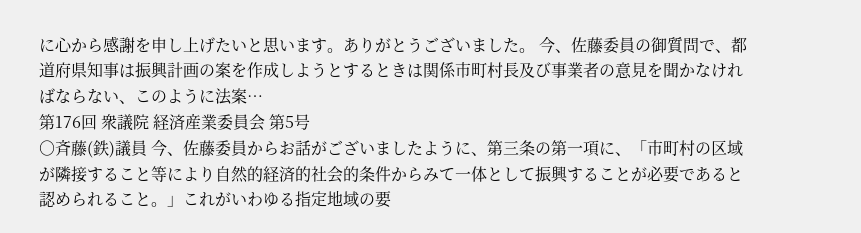に心から感謝を申し上げたいと思います。ありがとうございました。 今、佐藤委員の御質問で、都道府県知事は振興計画の案を作成しようとするときは関係市町村長及び事業者の意見を聞かなければならない、このように法案…
第176回 衆議院 経済産業委員会 第5号
○斉藤(鉄)議員 今、佐藤委員からお話がございましたように、第三条の第一項に、「市町村の区域が隣接すること等により自然的経済的社会的条件からみて一体として振興することが必要であると認められること。」これがいわゆる指定地域の要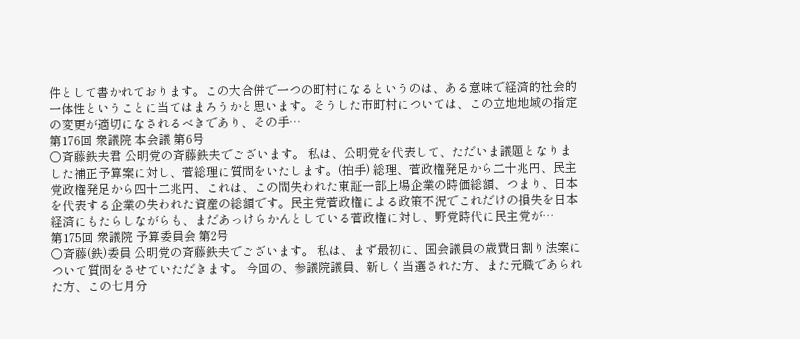件として書かれております。この大合併で一つの町村になるというのは、ある意味で経済的社会的一体性ということに当てはまろうかと思います。そうした市町村については、この立地地域の指定の変更が適切になされるべきであり、その手…
第176回 衆議院 本会議 第6号
○斉藤鉄夫君 公明党の斉藤鉄夫でございます。 私は、公明党を代表して、ただいま議題となりました補正予算案に対し、菅総理に質問をいたします。(拍手) 総理、菅政権発足から二十兆円、民主党政権発足から四十二兆円、これは、この間失われた東証一部上場企業の時価総額、つまり、日本を代表する企業の失われた資産の総額です。民主党菅政権による政策不況でこれだけの損失を日本経済にもたらしながらも、まだあっけらかんとしている菅政権に対し、野党時代に民主党が…
第175回 衆議院 予算委員会 第2号
○斉藤(鉄)委員 公明党の斉藤鉄夫でございます。 私は、まず最初に、国会議員の歳費日割り法案について質問をさせていただきます。 今回の、参議院議員、新しく当選された方、また元職であられた方、この七月分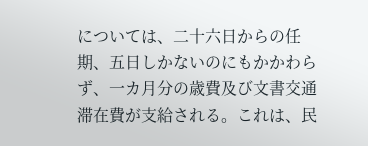については、二十六日からの任期、五日しかないのにもかかわらず、一カ月分の歳費及び文書交通滞在費が支給される。これは、民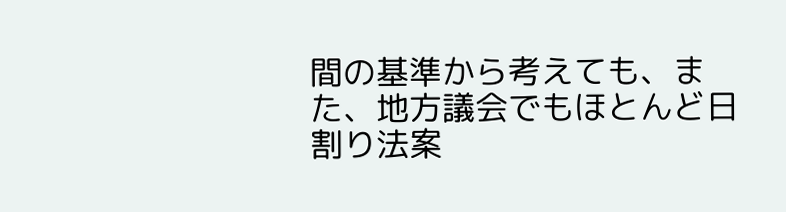間の基準から考えても、また、地方議会でもほとんど日割り法案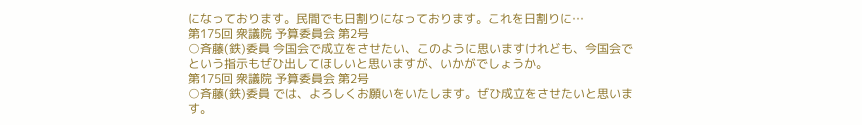になっております。民間でも日割りになっております。これを日割りに…
第175回 衆議院 予算委員会 第2号
○斉藤(鉄)委員 今国会で成立をさせたい、このように思いますけれども、今国会でという指示もぜひ出してほしいと思いますが、いかがでしょうか。
第175回 衆議院 予算委員会 第2号
○斉藤(鉄)委員 では、よろしくお願いをいたします。ぜひ成立をさせたいと思います。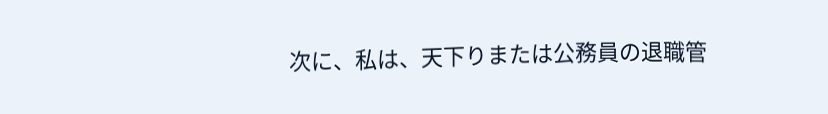次に、私は、天下りまたは公務員の退職管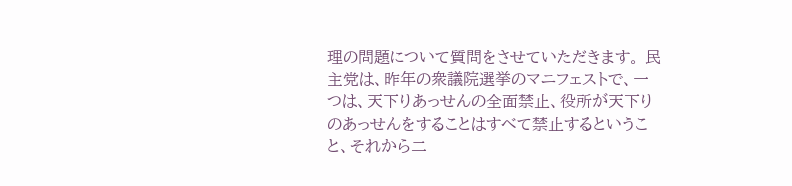理の問題について質問をさせていただきます。 民主党は、昨年の衆議院選挙のマニフェストで、一つは、天下りあっせんの全面禁止、役所が天下りのあっせんをすることはすべて禁止するということ、それから二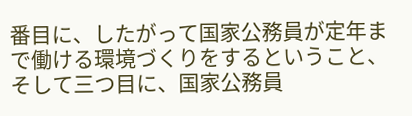番目に、したがって国家公務員が定年まで働ける環境づくりをするということ、そして三つ目に、国家公務員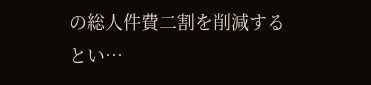の総人件費二割を削減するとい…